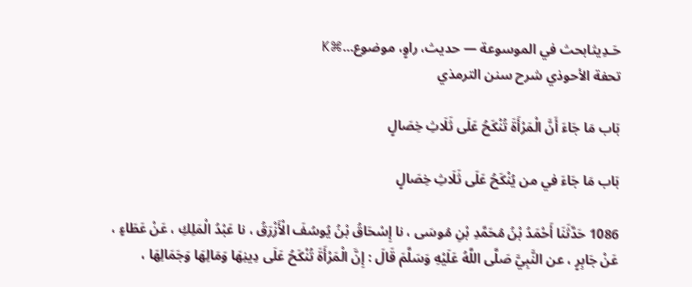حَـدِيثابحث في الموسوعة — حديث، راوٍ، موضوع…⌘K
تحفة الأحوذي شرح سنن الترمذي

بَاب مَا جَاءَ أَنَّ الْمَرْأَةَ تُنْكَحُ عَلَى ثَلَاثِ خِصَالٍ

بَاب مَا جَاءَ في من يُنْكَحُ عَلَى ثَلَاثِ خِصَالٍ

1086 حَدَّثَنَا أَحْمَدُ بْنُ مُحَمَّدِ بْنِ مُوسَى ، نا إِسْحَاقُ بْنُ يُوسُفَ الْأَزْرَقُ ، نا عَبْدُ الْمَلِكِ ، عَنْ عَطَاءٍ ، عَنْ جَابِرٍ ، عن النَّبِيَّ صَلَّى اللَّهُ عَلَيْهِ وَسَلَّمَ قَالَ : إِنَّ الْمَرْأَةَ تُنْكَحُ عَلَى دِينِهَا وَمَالِهَا وَجَمَالِهَا ،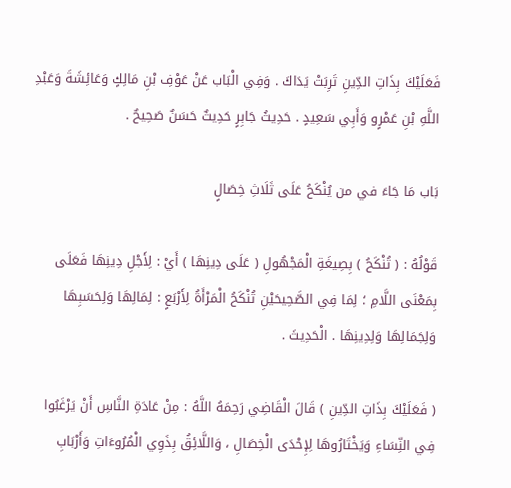فَعَلَيْكَ بِذَاتِ الدِّينِ تَرِبَتْ يَدَاكَ . وَفِي الْبَاب عَنْ عَوْفِ بْنِ مَالِكٍ وَعَائِشَةَ وَعَبْدِ اللَّهِ بْنِ عَمْرٍو وَأَبِي سَعِيدٍ . حَدِيثُ جَابِرٍ حَدِيثٌ حَسَنٌ صَحِيحٌ .

بَاب مَا جَاءَ في من يُنْكَحُ عَلَى ثَلَاثِ خِصَالٍ

قَوْلُهُ : ( تُنْكَحُ ) بِصِيغَةِ الْمَجْهُولِ ( عَلَى دِينِهَا ) أَيْ : لِأَجْلِ دِينِهَا فَعَلَى بِمَعْنَى اللَّامِ ؛ لِمَا فِي الصَّحِيحَيْنِ تُنْكَحُ الْمَرْأَةُ لِأَرْبَعٍ : لِمَالِهَا وَلِحَسَبِهَا وَلِجَمَالِهَا وَلِدِينِهَا . الْحَدِيثَ .

( فَعَلَيْكَ بِذَاتِ الدِّينِ ) قَالَ الْقَاضِي رَحِمَهُ اللَّهُ : مِنْ عَادَةِ النَّاسِ أَنْ يَرْغَبُوا فِي النِّسَاءِ وَيَخْتَارُوهَا لِإِحْدَى الْخِصَالِ ، وَاللَّائِقُ بِذَوِي الْمُرُوءَاتِ وَأَرْبَابِ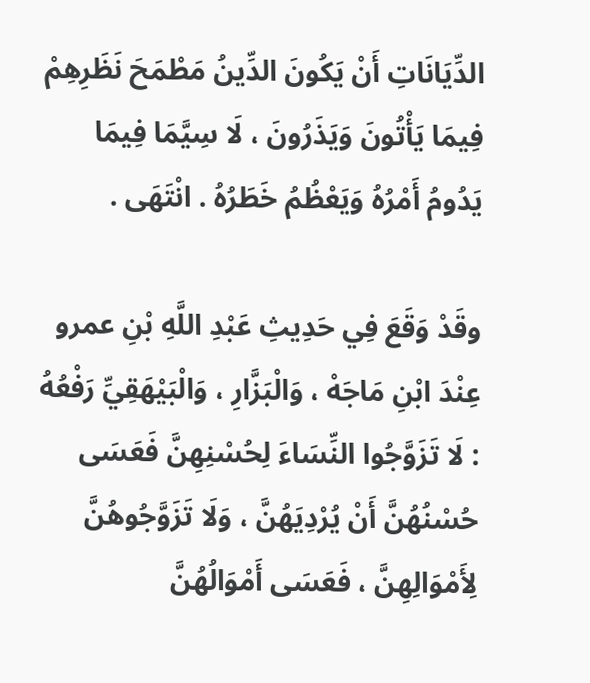الدِّيَانَاتِ أَنْ يَكُونَ الدِّينُ مَطْمَحَ نَظَرِهِمْ فِيمَا يَأْتُونَ وَيَذَرُونَ ، لَا سِيَّمَا فِيمَا يَدُومُ أَمْرُهُ وَيَعْظُمُ خَطَرُهُ . انْتَهَى .

وقَدْ وَقَعَ فِي حَدِيثِ عَبْدِ اللَّهِ بْنِ عمرو عِنْدَ ابْنِ مَاجَهْ ، وَالْبَزَّارِ ، وَالْبَيْهَقِيِّ رَفْعُهُ : لَا تَزَوَّجُوا النِّسَاءَ لِحُسْنِهِنَّ فَعَسَى حُسْنُهُنَّ أَنْ يُرْدِيَهُنَّ ، وَلَا تَزَوَّجُوهُنَّ لِأَمْوَالِهِنَّ ، فَعَسَى أَمْوَالُهُنَّ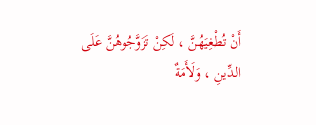أَنْ تُطْغِيَهُنَّ ، لَكِنْ تَزَوَّجُوهُنَّ عَلَى الدِّينِ ، وَلَأَمَةٌ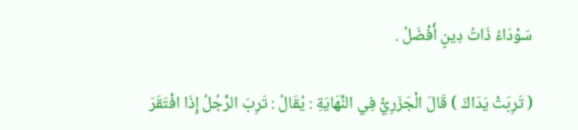سَوْدَاءُ ذَاتُ دِينٍ أَفْضَلُ .

( تَرِبَتْ يَدَاكَ ) قَالَ الْجَزَرِيُّ فِي النِّهَايَةِ : يُقَالُ : تَرِبَ الرَّجُلُ إِذَا افْتَقَرَ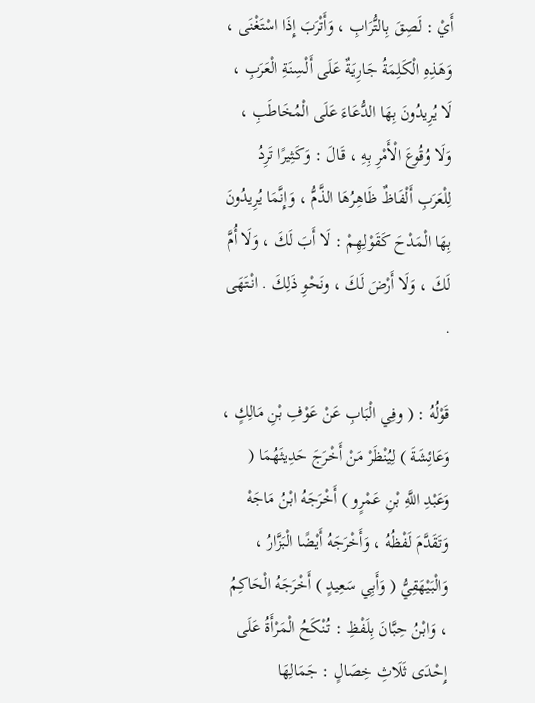أَيْ : لَصِقَ بِالتُّرَابِ ، وَأَتْرَبَ إِذَا اسْتَغْنَى ، وَهَذِهِ الْكَلِمَةُ جَارِيَةٌ عَلَى أَلْسِنَةِ الْعَرَبِ ، لَا يُرِيدُونَ بِهَا الدُّعَاءَ عَلَى الْمُخَاطَبِ ، وَلَا وُقُوعَ الْأَمْرِ بِهِ ، قَالَ : وَكَثِيرًا تَرِدُ لِلْعَرَبِ أَلْفَاظٌ ظَاهِرُهَا الذَّمُّ ، وَإِنَّمَا يُرِيدُونَ بِهَا الْمَدْحَ كَقَوْلِهِمْ : لَا أَبَ لَكَ ، وَلَا أُمَّ لَكَ ، وَلَا أَرْضَ لَكَ ، ونَحْوِ ذَلِكَ . انْتَهَى .

قَوْلُهُ : ( وفِي الْبَابِ عَنْ عَوْفِ بْنِ مَالِكٍ ، وَعَائِشَةَ ) لِيُنْظَرْ مَنْ أَخْرَجَ حَدِيثَهُمَا ( وَعَبْدِ اللَّهِ بْنِ عَمْرٍو ) أَخْرَجَهُ ابْنُ مَاجَهْ وَتَقَدَّمَ لَفْظُهُ ، وَأَخْرَجَهُ أَيْضًا الْبَزَّارُ ، وَالْبَيْهَقِيُّ ( وَأَبِي سَعِيدٍ ) أَخْرَجَهُ الْحَاكِمُ ، وَابْنُ حِبَّانَ بِلَفْظِ : تُنْكَحُ الْمَرْأَةُ عَلَى إِحْدَى ثَلَاثِ خِصَالٍ : جَمَالِهَا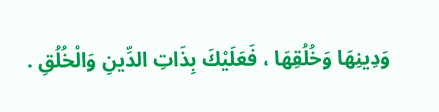وَدِينِهَا وَخُلُقِهَا ، فَعَلَيْكَ بِذَاتِ الدِّينِ وَالْخُلُقِ .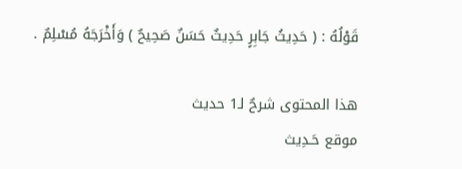قَوْلُهُ : ( حَدِيثُ جَابِرٍ حَدِيثٌ حَسَنٌ صَحِيحٌ ) وَأَخْرَجَهُ مُسْلِمٌ .

هذا المحتوى شرحٌ لـ1 حديث
موقع حَـدِيث